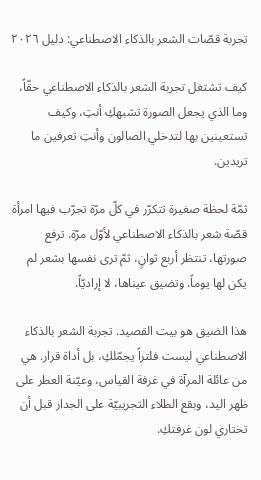تجربة قصّات الشعر بالذكاء الاصطناعي: دليل ٢٠٢٦

كيف تشتغل تجربة الشعر بالذكاء الاصطناعي حقّاً، وما الذي يجعل الصورة تشبهكِ أنتِ، وكيف تستعينين بها لتدخلي الصالون وأنتِ تعرفين ما تريدين.

ثمّة لحظة صغيرة تتكرّر في كلّ مرّة تجرّب فيها امرأة قصّة شعر بالذكاء الاصطناعي لأوّل مرّة. ترفع صورتها، تنتظر أربع ثوانٍ، ثمّ ترى نفسها بشعر لم يكن لها يوماً. وتضيق عيناها، لا إراديّاً.

هذا الضيق هو بيت القصيد. تجربة الشعر بالذكاء الاصطناعي ليست فلتراً يجمّلكِ، بل أداة قرار. هي من عائلة المرآة في غرفة القياس، وعيّنة العطر على ظهر اليد، وبقع الطلاء التجريبيّة على الجدار قبل أن تختاري لون غرفتكِ.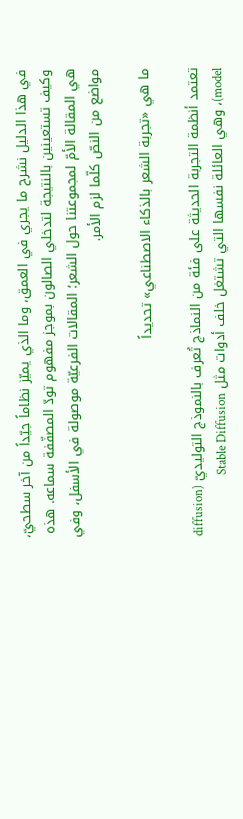في هذا الدليل نشرح ما يجري في العمق، وما الذي يميّز نظاماً جيّداً من آخر سطحيّ، وكيف تستعينين بالنتيجة لتدخلي الصالون بموجز مفهوم تودّ المصفّفة سماعه. هذه هي المقالة الأمّ لمجموعتنا حول الشعر؛ المقالات الفرعيّة موصولة في الأسفل، وفي مواضع من النصّ كلّما لزم الأمر.

ما هي «تجربة الشعر بالذكاء الاصطناعي» تحديداً

تعتمد أنظمة التجربة الحديثة على فئة من النماذج تُعرف بالنموذج التوليديّ (diffusion model)، وهي العائلة نفسها التي تشتغل خلف أدوات مثل Stable Diffusion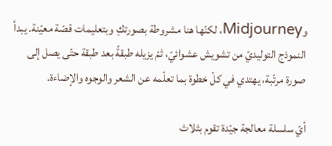وMidjourney، لكنّها هنا مشروطة بصورتكِ وبتعليمات قصّة معيّنة. يبدأ النموذج التوليديّ من تشويش عشوائيّ، ثمّ يزيله طبقةً بعد طبقة حتّى يصل إلى صورة مرتّبة، يهتدي في كلّ خطوة بما تعلّمه عن الشعر والوجوه والإضاءة.

أيّ سلسلة معالجة جيّدة تقوم بثلاث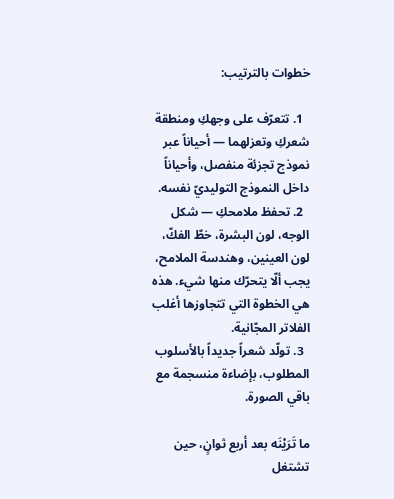خطوات بالترتيب:

  1. تتعرّف على وجهكِ ومنطقة شعركِ وتعزلهما — أحياناً عبر نموذج تجزئة منفصل، وأحياناً داخل النموذج التوليديّ نفسه.
  2. تحفظ ملامحكِ — شكل الوجه، لون البشرة، خطّ الفكّ، لون العينين، وهندسة الملامح، يجب ألّا يتحرّك منها شيء. هذه هي الخطوة التي تتجاوزها أغلب الفلاتر المجّانية.
  3. تولّد شعراً جديداً بالأسلوب المطلوب، بإضاءة منسجمة مع باقي الصورة.

ما تَرَيْنَه بعد أربع ثوانٍ، حين تشتغل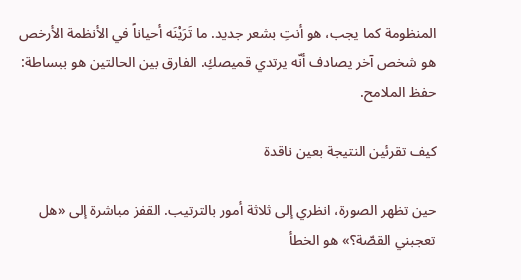المنظومة كما يجب، هو أنتِ بشعر جديد. ما تَرَيْنَه أحياناً في الأنظمة الأرخص هو شخص آخر يصادف أنّه يرتدي قميصكِ. الفارق بين الحالتين هو ببساطة: حفظ الملامح.

كيف تقرئين النتيجة بعين ناقدة

حين تظهر الصورة، انظري إلى ثلاثة أمور بالترتيب. القفز مباشرة إلى «هل تعجبني القصّة؟» هو الخطأ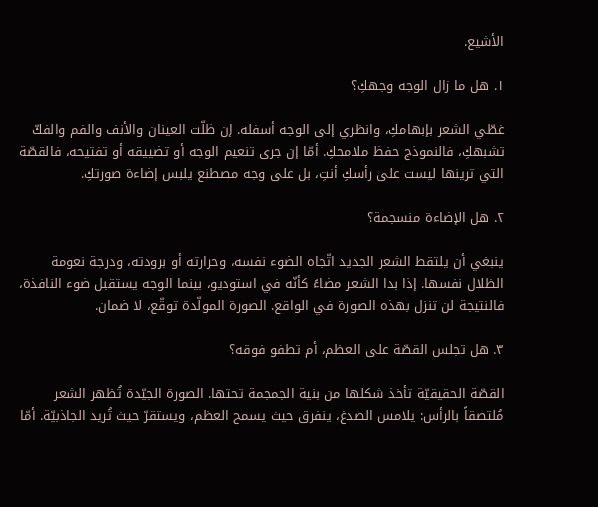الأشيع.

١. هل ما زال الوجه وجهكِ؟

غطّي الشعر بإبهامكِ، وانظري إلى الوجه أسفله. إن ظلّت العينان والأنف والفم والفكّ تشبهكِ، فالنموذج حفظ ملامحكِ. أمّا إن جرى تنعيم الوجه أو تضييقه أو تفتيحه، فالقصّة التي ترينها ليست على رأسكِ أنتِ، بل على وجه مصطنع يلبس إضاءة صورتكِ.

٢. هل الإضاءة منسجمة؟

ينبغي أن يلتقط الشعر الجديد اتّجاه الضوء نفسه، وحرارته أو برودته، ودرجة نعومة الظلال نفسها. إذا بدا الشعر مضاءً كأنّه في استوديو، بينما الوجه يستقبل ضوء النافذة، فالنتيجة لن تنزل بهذه الصورة في الواقع. الصورة المولّدة توقّع، لا ضمان.

٣. هل تجلس القصّة على العظم، أم تطفو فوقه؟

القصّة الحقيقيّة تأخذ شكلها من بنية الجمجمة تحتها. الصورة الجيّدة تُظهر الشعر مُلتصقاً بالرأس: يلامس الصدغ، ينفرق حيث يسمح العظم، ويستقرّ حيث تُريد الجاذبيّة. أمّا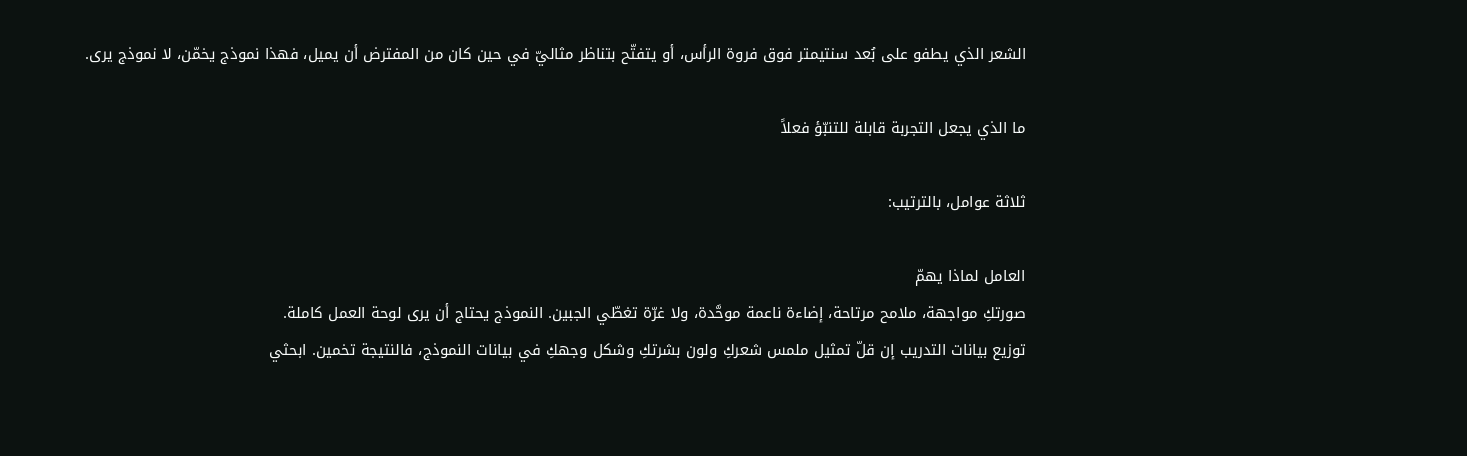الشعر الذي يطفو على بُعد سنتيمتر فوق فروة الرأس، أو يتفتّح بتناظر مثاليّ في حين كان من المفترض أن يميل، فهذا نموذج يخمّن، لا نموذج يرى.

ما الذي يجعل التجربة قابلة للتنبّؤ فعلاً

ثلاثة عوامل، بالترتيب:

العامل لماذا يهمّ
صورتكِ مواجهة، ملامح مرتاحة، إضاءة ناعمة موحَّدة، ولا غرّة تغطّي الجبين. النموذج يحتاج أن يرى لوحة العمل كاملة.
توزيع بيانات التدريب إن قلّ تمثيل ملمس شعركِ ولون بشرتكِ وشكل وجهكِ في بيانات النموذج، فالنتيجة تخمين. ابحثي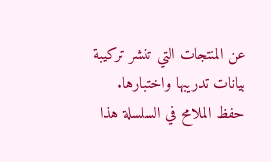عن المنتجات التي تنشر تركيبة بيانات تدريبها واختبارها.
حفظ الملامح في السلسلة هذا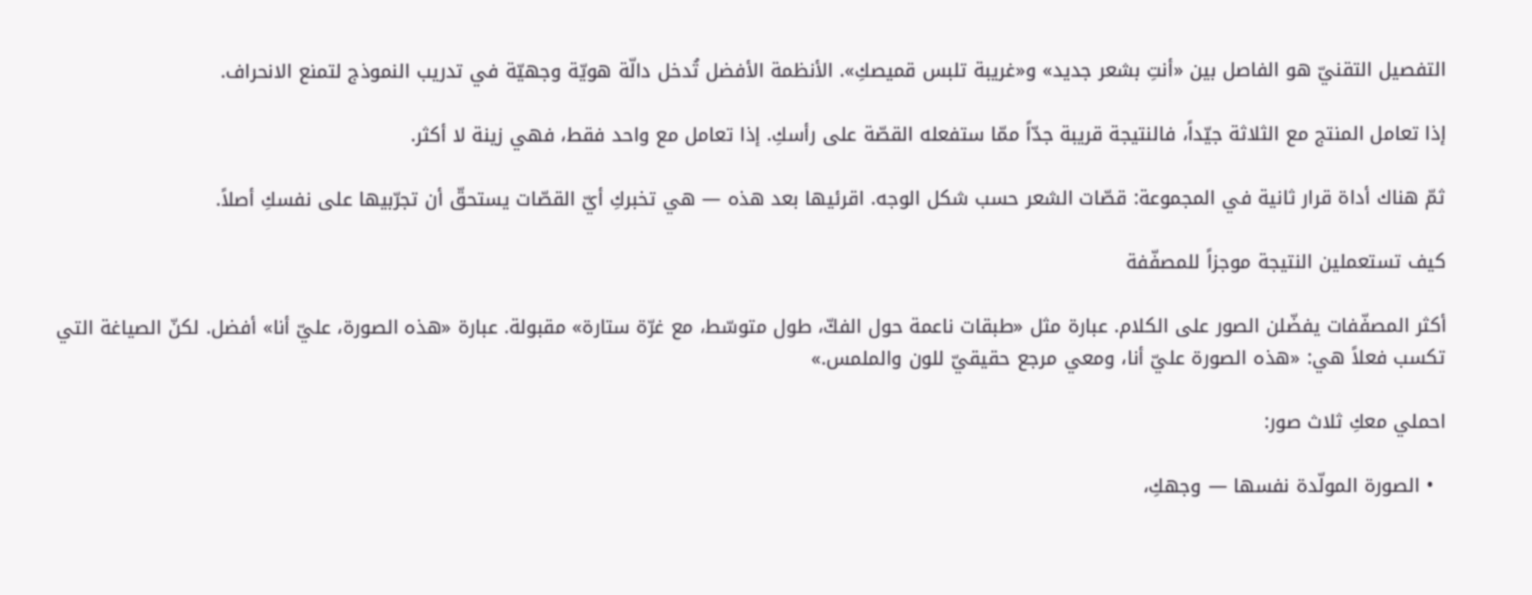التفصيل التقنيّ هو الفاصل بين «أنتِ بشعر جديد» و«غريبة تلبس قميصكِ». الأنظمة الأفضل تُدخل دالّة هويّة وجهيّة في تدريب النموذج لتمنع الانحراف.

إذا تعامل المنتج مع الثلاثة جيّداً، فالنتيجة قريبة جدّاً ممّا ستفعله القصّة على رأسكِ. إذا تعامل مع واحد فقط، فهي زينة لا أكثر.

ثمّ هناك أداة قرار ثانية في المجموعة: قصّات الشعر حسب شكل الوجه. اقرئيها بعد هذه — هي تخبركِ أيّ القصّات يستحقّ أن تجرّبيها على نفسكِ أصلاً.

كيف تستعملين النتيجة موجزاً للمصفّفة

أكثر المصفّفات يفضّلن الصور على الكلام. عبارة مثل «طبقات ناعمة حول الفكّ، طول متوسّط، مع غرّة ستارة» مقبولة. عبارة «هذه الصورة، عليّ أنا» أفضل. لكنّ الصياغة التي تكسب فعلاً هي: «هذه الصورة عليّ أنا، ومعي مرجع حقيقيّ للون والملمس.»

احملي معكِ ثلاث صور:

  • الصورة المولّدة نفسها — وجهكِ،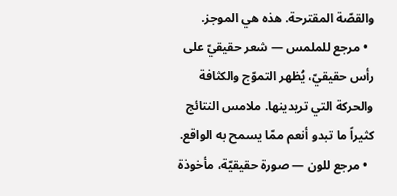والقصّة المقترحة. هذه هي الموجز.
  • مرجع للملمس — شعر حقيقيّ على رأس حقيقيّ، يُظهر التموّج والكثافة والحركة التي تريدينها. ملامس النتائج كثيراً ما تبدو أنعم ممّا يسمح به الواقع.
  • مرجع للون — صورة حقيقيّة، مأخوذة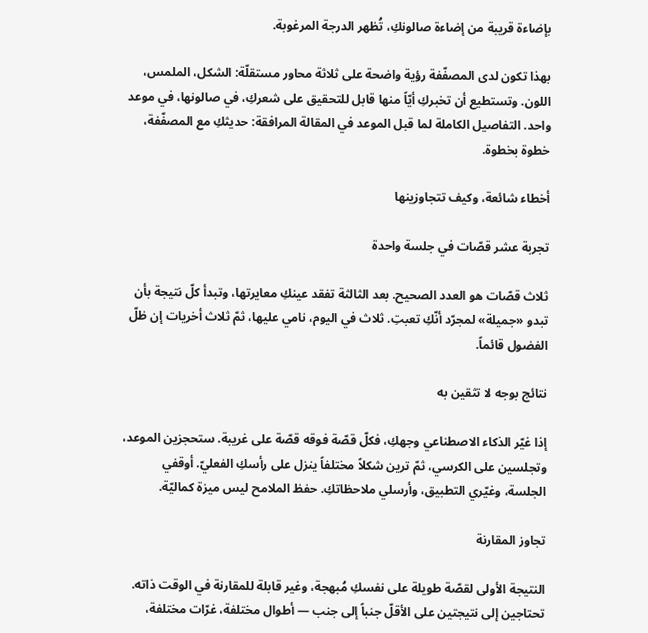بإضاءة قريبة من إضاءة صالونكِ، تُظهر الدرجة المرغوبة.

بهذا تكون لدى المصفّفة رؤية واضحة على ثلاثة محاور مستقلّة: الشكل، الملمس، اللون. وتستطيع أن تخبركِ أيّاً منها قابل للتحقيق على شعركِ، في صالونها، في موعد واحد. التفاصيل الكاملة لما قبل الموعد في المقالة المرافقة: حديثكِ مع المصفّفة، خطوة بخطوة.

أخطاء شائعة، وكيف تتجاوزينها

تجربة عشر قصّات في جلسة واحدة

ثلاث قصّات هو العدد الصحيح. بعد الثالثة تفقد عينكِ معايرتها، وتبدأ كلّ نتيجة بأن تبدو «جميلة» لمجرّد أنّكِ تعبتِ. ثلاث في اليوم، نامي عليها، ثمّ ثلاث أخريات إن ظلّ الفضول قائماً.

نتائج بوجه لا تثقين به

إذا غيّر الذكاء الاصطناعي وجهكِ، فكلّ قصّة فوقه قصّة على غريبة. ستحجزين الموعد، وتجلسين على الكرسي، ثمّ ترين شكلاً مختلفاً ينزل على رأسكِ الفعليّ. أوقفي الجلسة، وغيّري التطبيق، وأرسلي ملاحظاتكِ. حفظ الملامح ليس ميزة كماليّة.

تجاوز المقارنة

النتيجة الأولى لقصّة طويلة على نفسكِ مُبهجة، وغير قابلة للمقارنة في الوقت ذاته. تحتاجين إلى نتيجتين على الأقلّ جنباً إلى جنب — أطوال مختلفة، غرّات مختلفة،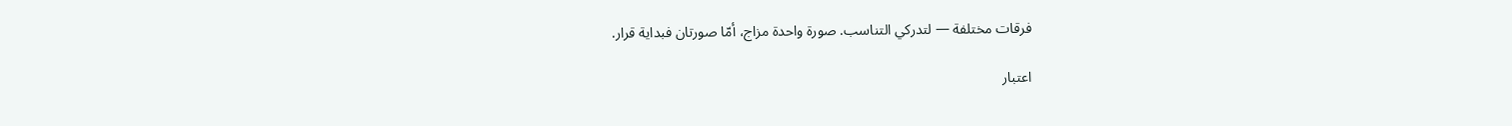فرقات مختلفة — لتدركي التناسب. صورة واحدة مزاج، أمّا صورتان فبداية قرار.

اعتبار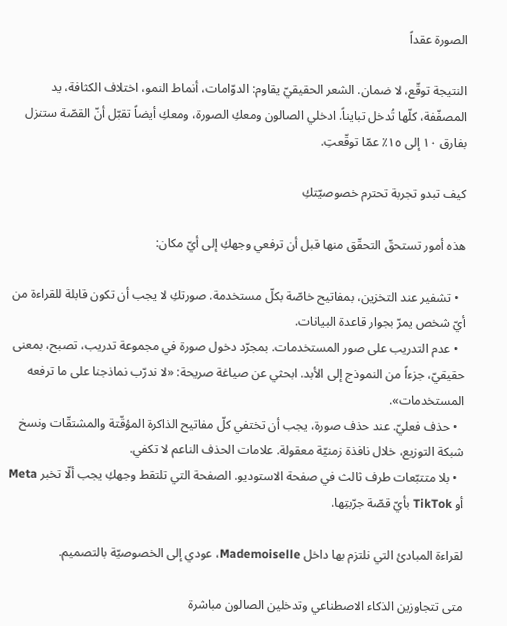الصورة عقداً

النتيجة توقّع، لا ضمان. الشعر الحقيقيّ يقاوم: الدوّامات، أنماط النمو، اختلاف الكثافة، يد المصفّفة، كلّها تُدخل تبايناً. ادخلي الصالون ومعكِ الصورة، ومعكِ أيضاً تقبّل أنّ القصّة ستنزل بفارق ١٠ إلى ١٥٪ عمّا توقّعتِ.

كيف تبدو تجربة تحترم خصوصيّتكِ

هذه أمور تستحقّ التحقّق منها قبل أن ترفعي وجهكِ إلى أيّ مكان:

  • تشفير عند التخزين، بمفاتيح خاصّة بكلّ مستخدمة. صورتكِ لا يجب أن تكون قابلة للقراءة من أيّ شخص يمرّ بجوار قاعدة البيانات.
  • عدم التدريب على صور المستخدمات. بمجرّد دخول صورة في مجموعة تدريب، تصبح، بمعنى حقيقيّ، جزءاً من النموذج إلى الأبد. ابحثي عن صياغة صريحة: «لا ندرّب نماذجنا على ما ترفعه المستخدمات».
  • حذف فعليّ. عند حذف صورة، يجب أن تختفي كلّ مفاتيح الذاكرة المؤقّتة والمشتقّات ونسخ شبكة التوزيع، خلال نافذة زمنيّة معقولة. علامات الحذف الناعم لا تكفي.
  • بلا متتبّعات طرف ثالث في صفحة الاستوديو. الصفحة التي تلتقط وجهكِ يجب ألّا تخبر Meta أو TikTok بأيّ قصّة جرّبتِها.

لقراءة المبادئ التي نلتزم بها داخل Mademoiselle، عودي إلى الخصوصيّة بالتصميم.

متى تتجاوزين الذكاء الاصطناعي وتدخلين الصالون مباشرة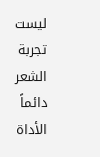ليست تجربة الشعر دائماً الأداة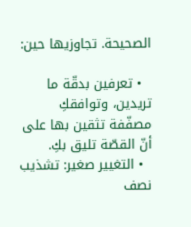الصحيحة. تجاوزيها حين:

  • تعرفين بدقّة ما تريدين، وتوافقكِ مصفّفة تثقين بها على أنّ القصّة تليق بكِ.
  • التغيير صغير: تشذيب نصف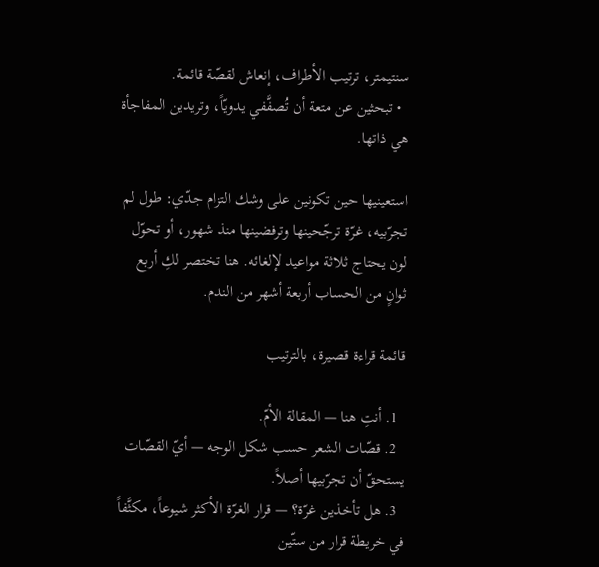سنتيمتر، ترتيب الأطراف، إنعاش لقصّة قائمة.
  • تبحثين عن متعة أن تُصفَّفي يدويّاً، وتريدين المفاجأة هي ذاتها.

استعينيها حين تكونين على وشك التزام جدّي: طول لم تجرّبيه، غرّة ترجّحينها وترفضينها منذ شهور، أو تحوّل لون يحتاج ثلاثة مواعيد لإلغائه. هنا تختصر لكِ أربع ثوانٍ من الحساب أربعة أشهر من الندم.

قائمة قراءة قصيرة، بالترتيب

  1. أنتِ هنا — المقالة الأمّ.
  2. قصّات الشعر حسب شكل الوجه — أيّ القصّات يستحقّ أن تجرّبيها أصلاً.
  3. هل تأخذين غرّة؟ — قرار الغرّة الأكثر شيوعاً، مكثَّفاً في خريطة قرار من ستّين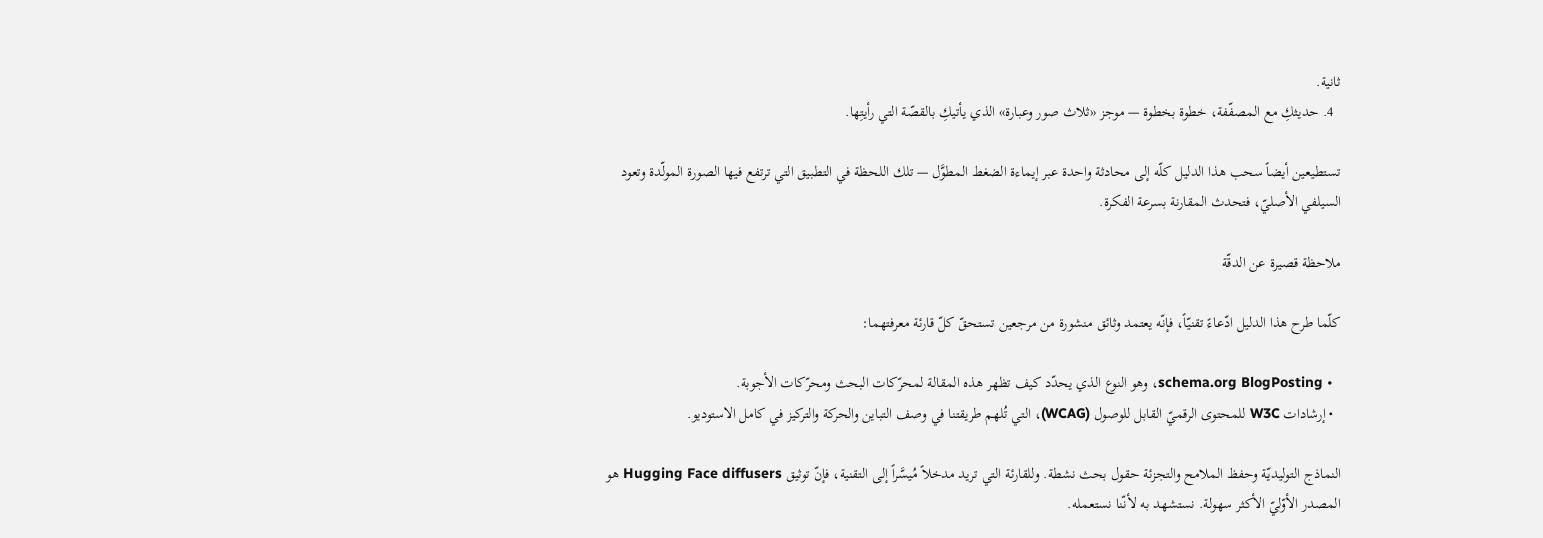ثانية.
  4. حديثكِ مع المصفّفة، خطوة بخطوة — موجز «ثلاث صور وعبارة» الذي يأتيكِ بالقصّة التي رأيتِها.

تستطيعين أيضاً سحب هذا الدليل كلّه إلى محادثة واحدة عبر إيماءة الضغط المطوَّل — تلك اللحظة في التطبيق التي ترتفع فيها الصورة المولّدة وتعود السيلفي الأصليّ، فتحدث المقارنة بسرعة الفكرة.

ملاحظة قصيرة عن الدقّة

كلّما طرح هذا الدليل ادّعاءً تقنيّاً، فإنّه يعتمد وثائق منشورة من مرجعين تستحقّ كلّ قارئة معرفتهما:

  • schema.org BlogPosting، وهو النوع الذي يحدّد كيف تظهر هذه المقالة لمحرّكات البحث ومحرّكات الأجوبة.
  • إرشادات W3C للمحتوى الرقميّ القابل للوصول (WCAG)، التي تُلهم طريقتنا في وصف التباين والحركة والتركيز في كامل الاستوديو.

النماذج التوليديّة وحفظ الملامح والتجزئة حقول بحث نشطة. وللقارئة التي تريد مدخلاً مُيسَّراً إلى التقنية، فإنّ توثيق Hugging Face diffusers هو المصدر الأوّليّ الأكثر سهولة. نستشهد به لأنّنا نستعمله.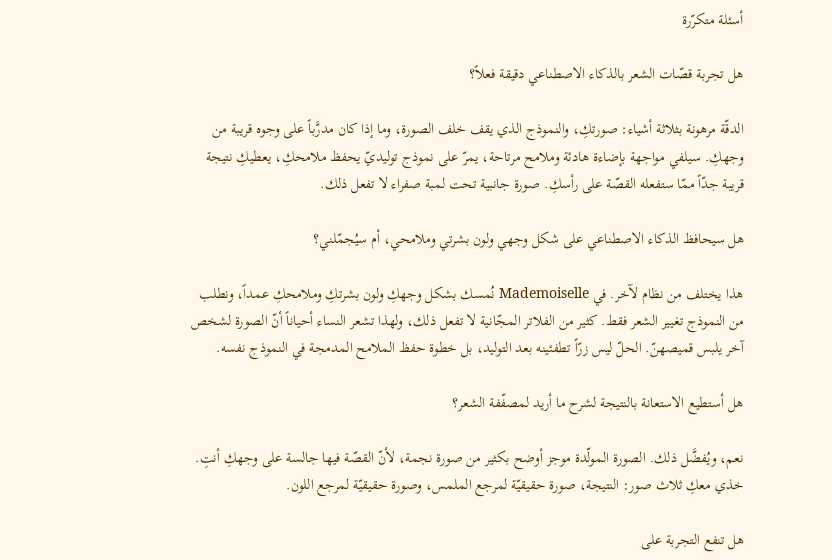أسئلة متكرّرة

هل تجربة قصّات الشعر بالذكاء الاصطناعي دقيقة فعلاً؟

الدقّة مرهونة بثلاثة أشياء: صورتكِ، والنموذج الذي يقف خلف الصورة، وما إذا كان مدرَّباً على وجوه قريبة من وجهكِ. سيلفي مواجهة بإضاءة هادئة وملامح مرتاحة، يمرّ على نموذج توليديّ يحفظ ملامحكِ، يعطيكِ نتيجة قريبة جدّاً ممّا ستفعله القصّة على رأسكِ. صورة جانبية تحت لمبة صفراء لا تفعل ذلك.

هل سيحافظ الذكاء الاصطناعي على شكل وجهي ولون بشرتي وملامحي، أم سيُجمّلني؟

هذا يختلف من نظام لآخر. في Mademoiselle نُمسك بشكل وجهكِ ولون بشرتكِ وملامحكِ عمداً، ونطلب من النموذج تغيير الشعر فقط. كثير من الفلاتر المجّانية لا تفعل ذلك، ولهذا تشعر النساء أحياناً أنّ الصورة لشخص آخر يلبس قميصهنّ. الحلّ ليس زرّاً تطفئينه بعد التوليد، بل خطوة حفظ الملامح المدمجة في النموذج نفسه.

هل أستطيع الاستعانة بالنتيجة لشرح ما أريد لمصفّفة الشعر؟

نعم، ويُفضَّل ذلك. الصورة المولّدة موجز أوضح بكثير من صورة نجمة، لأنّ القصّة فيها جالسة على وجهكِ أنتِ. خذي معكِ ثلاث صور: النتيجة، صورة حقيقيّة لمرجع الملمس، وصورة حقيقيّة لمرجع اللون.

هل تنفع التجربة على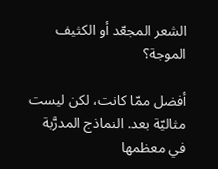الشعر المجعّد أو الكثيف الموجة؟

أفضل ممّا كانت، لكن ليست مثاليّة بعد. النماذج المدرَّبة في معظمها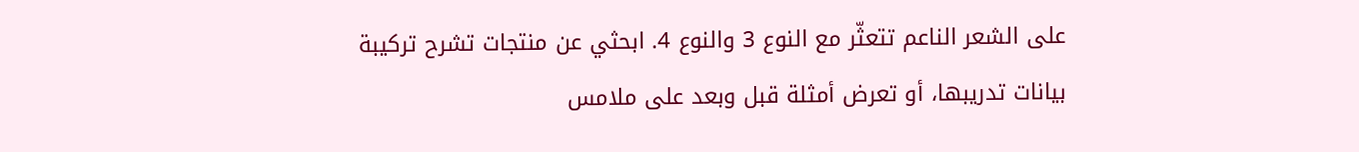على الشعر الناعم تتعثّر مع النوع 3 والنوع 4. ابحثي عن منتجات تشرح تركيبة بيانات تدريبها، أو تعرض أمثلة قبل وبعد على ملامس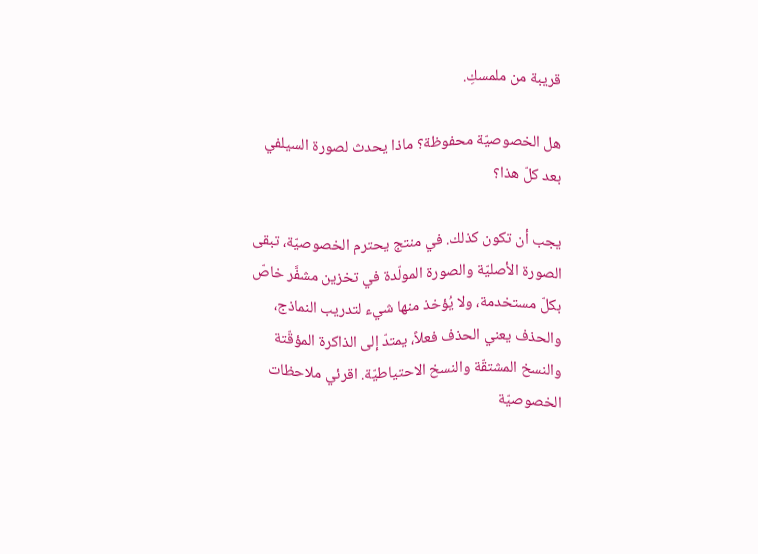قريبة من ملمسكِ.

هل الخصوصيّة محفوظة؟ ماذا يحدث لصورة السيلفي بعد كلّ هذا؟

يجب أن تكون كذلك. في منتج يحترم الخصوصيّة، تبقى الصورة الأصليّة والصورة المولّدة في تخزين مشفَّر خاصّ بكلّ مستخدمة، ولا يُؤخذ منها شيء لتدريب النماذج، والحذف يعني الحذف فعلاً، يمتدّ إلى الذاكرة المؤقّتة والنسخ المشتقّة والنسخ الاحتياطيّة. اقرئي ملاحظات الخصوصيّة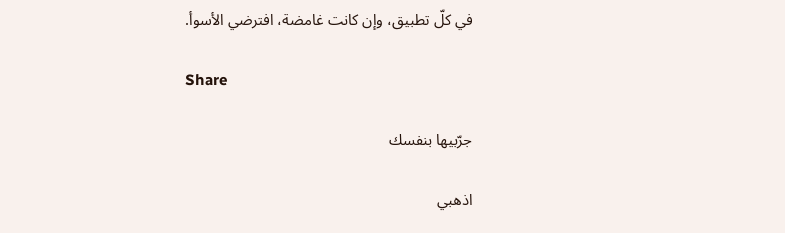في كلّ تطبيق، وإن كانت غامضة، افترضي الأسوأ.

Share

جرّبيها بنفسك

اذهبي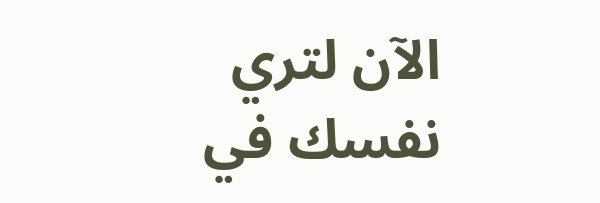الآن لتري نفسك في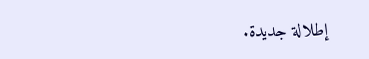إطلالة جديدة.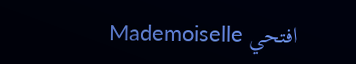افتحي Mademoiselle